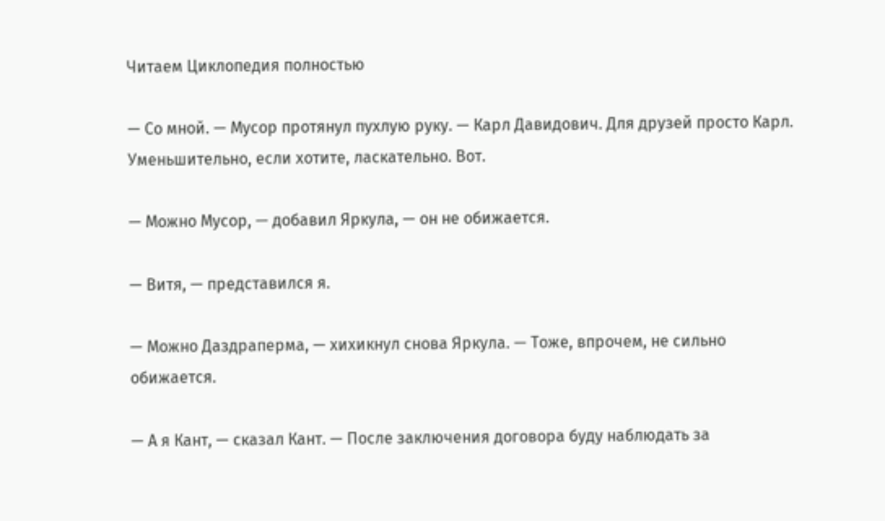Читаем Циклопедия полностью

— Со мной. — Мусор протянул пухлую руку. — Карл Давидович. Для друзей просто Карл. Уменьшительно, если хотите, ласкательно. Вот.

— Можно Мусор, — добавил Яркула, — он не обижается.

— Витя, — представился я.

— Можно Даздраперма, — хихикнул снова Яркула. — Тоже, впрочем, не сильно обижается.

— А я Кант, — сказал Кант. — После заключения договора буду наблюдать за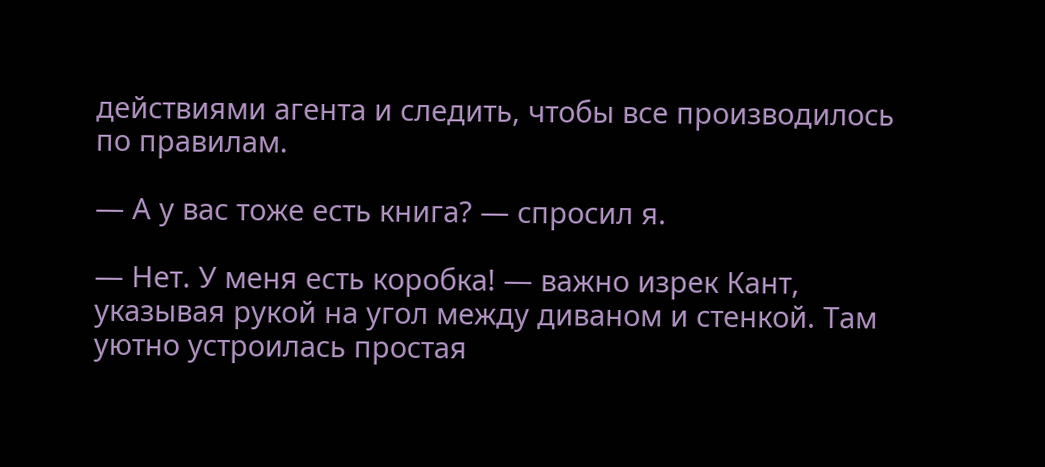действиями агента и следить, чтобы все производилось по правилам.

— А у вас тоже есть книга? — спросил я.

— Нет. У меня есть коробка! — важно изрек Кант, указывая рукой на угол между диваном и стенкой. Там уютно устроилась простая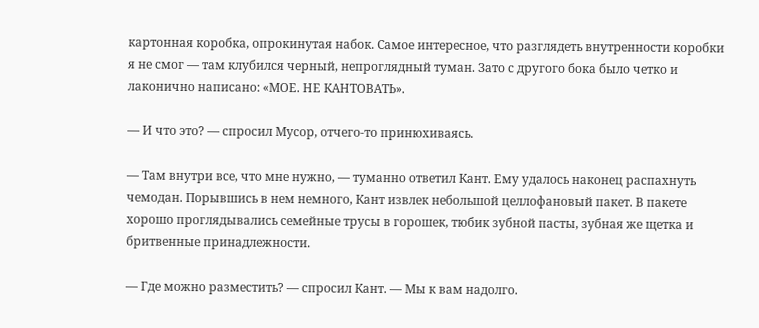картонная коробка, опрокинутая набок. Самое интересное, что разглядеть внутренности коробки я не смог — там клубился черный, непроглядный туман. Зато с другого бока было четко и лаконично написано: «МОЕ. НЕ КАНТОВАТЬ».

— И что это? — спросил Мусор, отчего-то принюхиваясь.

— Там внутри все, что мне нужно, — туманно ответил Кант. Ему удалось наконец распахнуть чемодан. Порывшись в нем немного, Кант извлек небольшой целлофановый пакет. В пакете хорошо проглядывались семейные трусы в горошек, тюбик зубной пасты, зубная же щетка и бритвенные принадлежности.

— Где можно разместить? — спросил Кант. — Мы к вам надолго.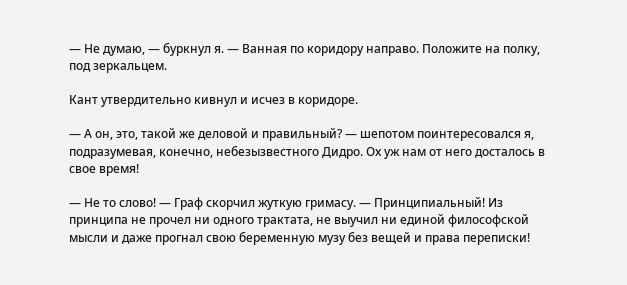— Не думаю, — буркнул я. — Ванная по коридору направо. Положите на полку, под зеркальцем.

Кант утвердительно кивнул и исчез в коридоре.

— А он, это, такой же деловой и правильный? — шепотом поинтересовался я, подразумевая, конечно, небезызвестного Дидро. Ох уж нам от него досталось в свое время!

— Не то слово! — Граф скорчил жуткую гримасу. — Принципиальный! Из принципа не прочел ни одного трактата, не выучил ни единой философской мысли и даже прогнал свою беременную музу без вещей и права переписки!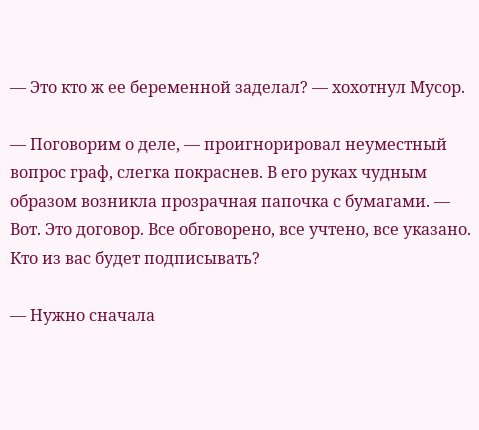— Это кто ж ее беременной заделал? — хохотнул Мусор.

— Поговорим о деле, — проигнорировал неуместный вопрос граф, слегка покраснев. В его руках чудным образом возникла прозрачная папочка с бумагами. — Вот. Это договор. Все обговорено, все учтено, все указано. Кто из вас будет подписывать?

— Нужно сначала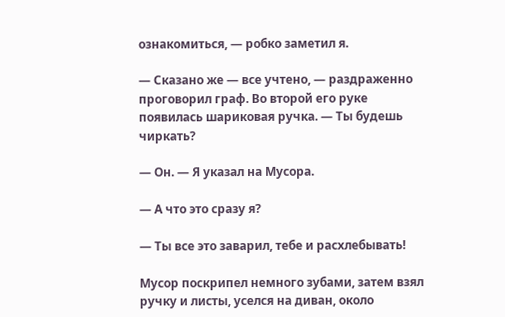ознакомиться, — робко заметил я.

— Сказано же — все учтено, — раздраженно проговорил граф. Во второй его руке появилась шариковая ручка. — Ты будешь чиркать?

— Он. — Я указал на Мусора.

— А что это сразу я?

— Ты все это заварил, тебе и расхлебывать!

Мусор поскрипел немного зубами, затем взял ручку и листы, уселся на диван, около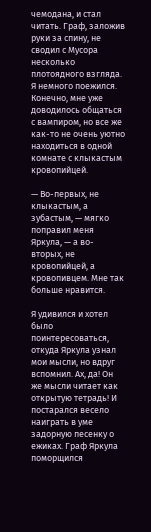чемодана, и стал читать. Граф, заложив руки за спину, не сводил с Мусора несколько плотоядного взгляда. Я немного поежился. Конечно, мне уже доводилось общаться с вампиром, но все же как-то не очень уютно находиться в одной комнате с клыкастым кровопийцей.

— Во-первых, не клыкастым, а зубастым, — мягко поправил меня Яркула, — а во-вторых, не кровопийцей, а кровопивцем. Мне так больше нравится.

Я удивился и хотел было поинтересоваться, откуда Яркула узнал мои мысли, но вдруг вспомнил. Ах, да! Он же мысли читает как открытую тетрадь! И постарался весело наиграть в уме задорную песенку о ежиках. Граф Яркула поморщился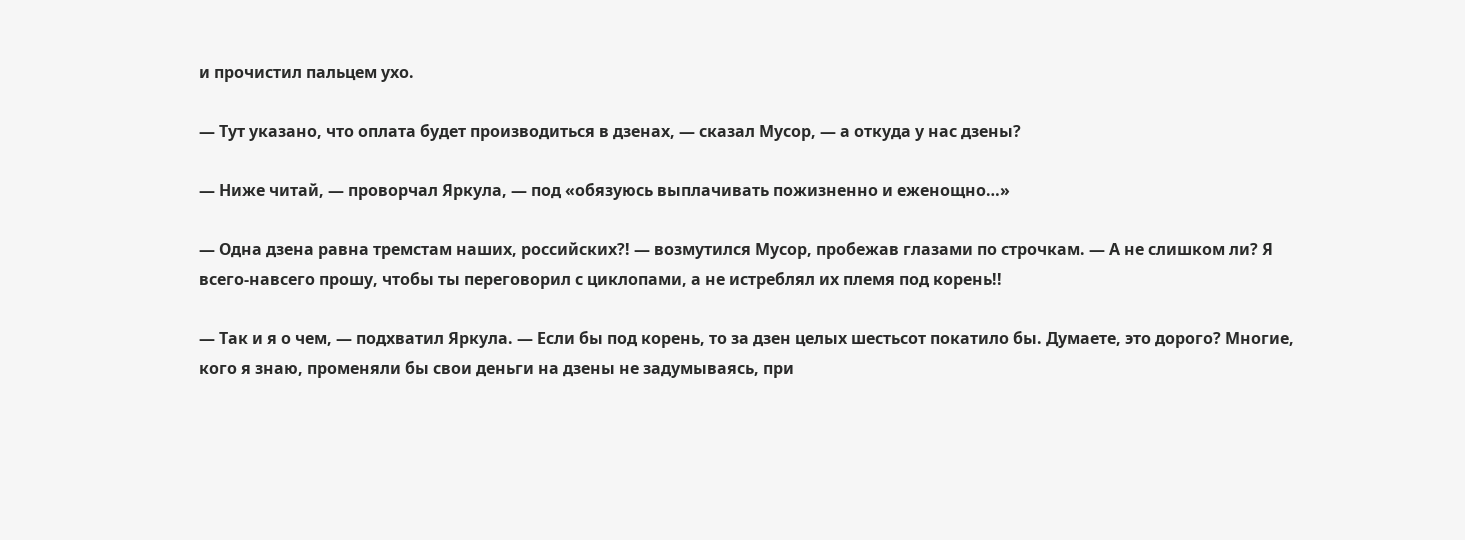и прочистил пальцем ухо.

— Тут указано, что оплата будет производиться в дзенах, — сказал Мусор, — а откуда у нас дзены?

— Ниже читай, — проворчал Яркула, — под «обязуюсь выплачивать пожизненно и еженощно…»

— Одна дзена равна тремстам наших, российских?! — возмутился Мусор, пробежав глазами по строчкам. — А не слишком ли? Я всего-навсего прошу, чтобы ты переговорил с циклопами, а не истреблял их племя под корень!!

— Так и я о чем, — подхватил Яркула. — Если бы под корень, то за дзен целых шестьсот покатило бы. Думаете, это дорого? Многие, кого я знаю, променяли бы свои деньги на дзены не задумываясь, при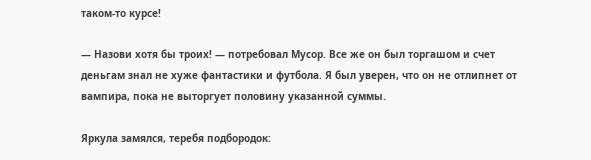таком-то курсе!

— Назови хотя бы троих! — потребовал Мусор. Все же он был торгашом и счет деньгам знал не хуже фантастики и футбола. Я был уверен, что он не отлипнет от вампира, пока не выторгует половину указанной суммы.

Яркула замялся, теребя подбородок: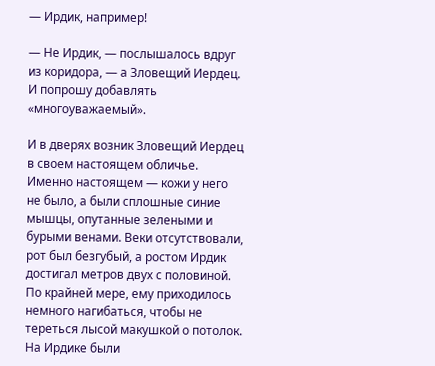— Ирдик, например!

— Не Ирдик, — послышалось вдруг из коридора, — а Зловещий Иердец. И попрошу добавлять «многоуважаемый».

И в дверях возник Зловещий Иердец в своем настоящем обличье. Именно настоящем — кожи у него не было, а были сплошные синие мышцы, опутанные зелеными и бурыми венами. Веки отсутствовали, рот был безгубый, а ростом Ирдик достигал метров двух с половиной. По крайней мере, ему приходилось немного нагибаться, чтобы не тереться лысой макушкой о потолок. На Ирдике были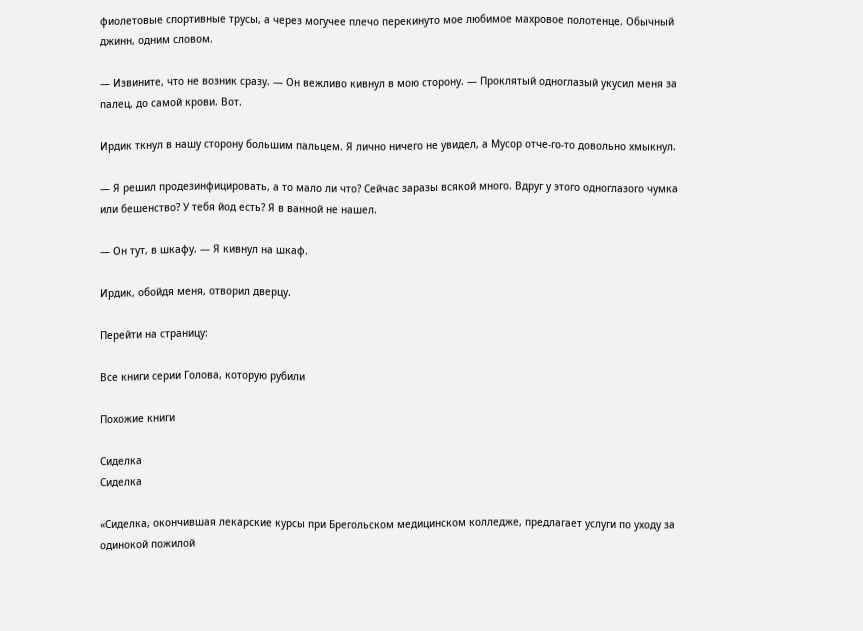фиолетовые спортивные трусы, а через могучее плечо перекинуто мое любимое махровое полотенце. Обычный джинн, одним словом.

— Извините, что не возник сразу. — Он вежливо кивнул в мою сторону. — Проклятый одноглазый укусил меня за палец, до самой крови. Вот.

Ирдик ткнул в нашу сторону большим пальцем. Я лично ничего не увидел, а Мусор отче-го-то довольно хмыкнул.

— Я решил продезинфицировать, а то мало ли что? Сейчас заразы всякой много. Вдруг у этого одноглазого чумка или бешенство? У тебя йод есть? Я в ванной не нашел.

— Он тут, в шкафу. — Я кивнул на шкаф.

Ирдик, обойдя меня, отворил дверцу.

Перейти на страницу:

Все книги серии Голова, которую рубили

Похожие книги

Сиделка
Сиделка

«Сиделка, окончившая лекарские курсы при Брегольском медицинском колледже, предлагает услуги по уходу за одинокой пожилой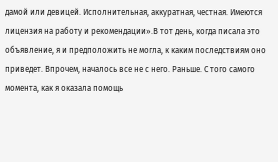дамой или девицей. Исполнительная, аккуратная, честная. Имеются лицензия на работу и рекомендации».В тот день, когда писала это объявление, я и предположить не могла, к каким последствиям оно приведет. Впрочем, началось все не с него. Раньше. С того самого момента, как я оказала помощь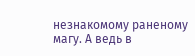незнакомому раненому магу. А ведь в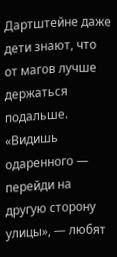Дартштейне даже дети знают, что от магов лучше держаться подальше. «Видишь одаренного — перейди на другую сторону улицы», — любят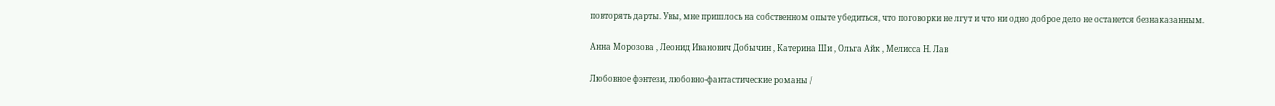повторять дарты. Увы, мне пришлось на собственном опыте убедиться, что поговорки не лгут и что ни одно доброе дело не останется безнаказанным.

Анна Морозова , Леонид Иванович Добычин , Катерина Ши , Ольга Айк , Мелисса Н. Лав

Любовное фэнтези, любовно-фантастические романы /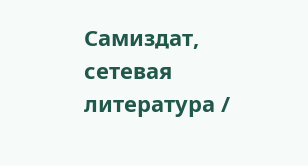Самиздат, сетевая литература /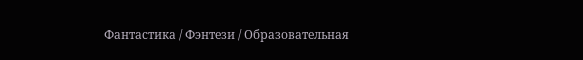Фантастика / Фэнтези / Образовательная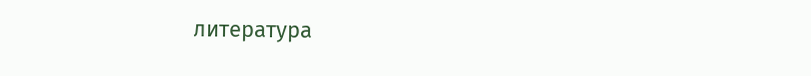литература